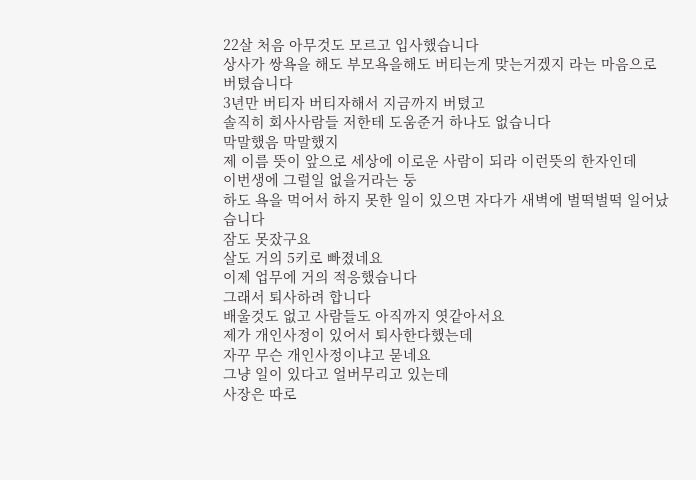22살 처음 아무것도 모르고 입사했습니다
상사가 쌍욕을 해도 부모욕을해도 버티는게 맞는거겠지 라는 마음으로 버텼습니다
3년만 버티자 버티자해서 지금까지 버텼고
솔직히 회사사람들 저한테 도움준거 하나도 없습니다
막말했음 막말했지
제 이름 뜻이 앞으로 세상에 이로운 사람이 되라 이런뜻의 한자인데
이번생에 그럴일 없을거라는 둥
하도 욕을 먹어서 하지 못한 일이 있으면 자다가 새벽에 벌떡벌떡 일어났습니다
잠도 못잤구요
살도 거의 5키로 빠졌네요
이제 업무에 거의 적응했습니다
그래서 퇴사하려 합니다
배울것도 없고 사람들도 아직까지 엿같아서요
제가 개인사정이 있어서 퇴사한다했는데
자꾸 무슨 개인사정이냐고 묻네요
그냥 일이 있다고 얼버무리고 있는데
사장은 따로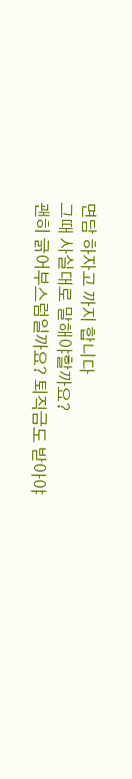면담 하자고 까지 합니다
그때 사실대로 말해야할까요?
괜히 긁어부스럼일까요? 퇴직금도 받아야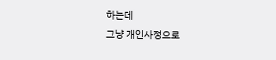하는데
그냥 개인사정으로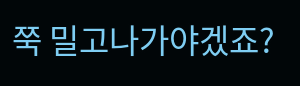쭉 밀고나가야겠죠?